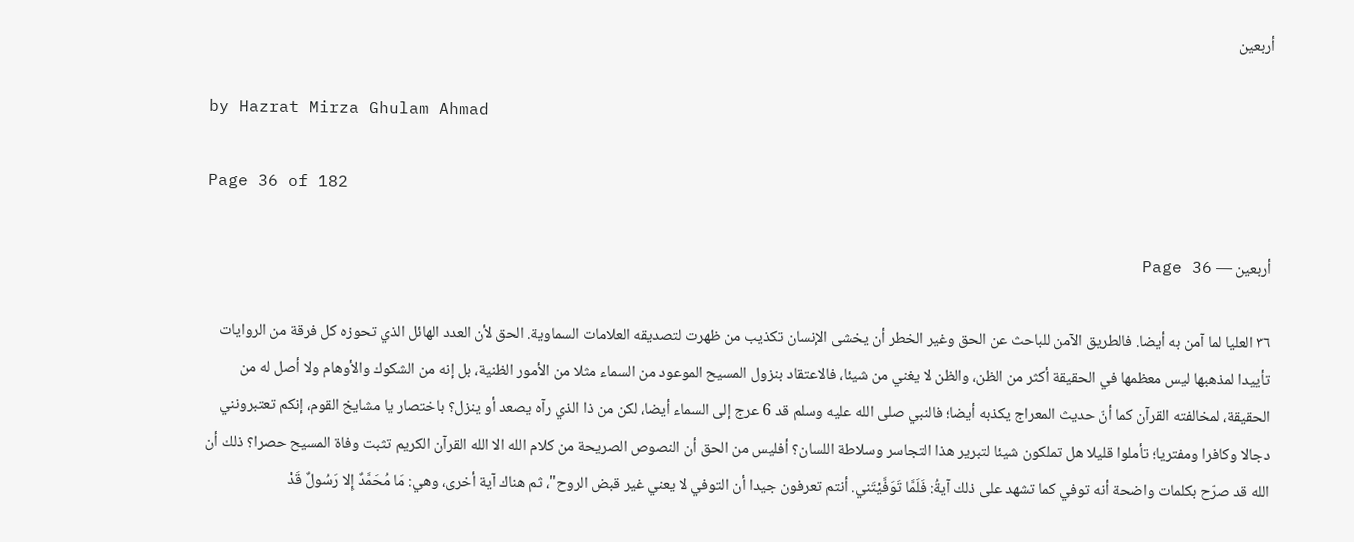أربعين

by Hazrat Mirza Ghulam Ahmad

Page 36 of 182

أربعين — Page 36

٣٦ العليا لما آمن به أيضا. فالطريق الآمن للباحث عن الحق وغير الخطر أن يخشى الإنسان تكذيب من ظهرت لتصديقه العلامات السماوية. الحق لأن العدد الهائل الذي تحوزه كل فرقة من الروايات تأييدا لمذهبها ليس معظمها في الحقيقة أكثر من الظن، والظن لا يغني من شيئا، فالاعتقاد بنزول المسيح الموعود من السماء مثلا من الأمور الظنية، بل إنه من الشكوك والأوهام ولا أصل له من الحقيقة، لمخالفته القرآن كما أنّ حديث المعراج يكذبه أيضا؛ فالنبي صلى الله عليه وسلم قد 6 عرج إلى السماء أيضا، لكن من ذا الذي رآه يصعد أو ينزل؟ باختصار یا مشايخ القوم، إنكم تعتبرونني دجالا وكافرا ومفتريا؛ تأملوا قليلا هل تملكون شيئا لتبرير هذا التجاسر وسلاطة اللسان؟ أفليس من الحق أن النصوص الصريحة من كلام الله الا الله القرآن الكريم تثبت وفاة المسيح حصرا؟ ذلك أن الله قد صرّح بكلمات واضحة أنه توفي كما تشهد على ذلك آيةُ: فَلَمَّا تَوَفَّيْتَني. أنتم تعرفون جيدا أن التوفي لا يعني غير قبض الروح"، ثم هناك آية أخرى، وهي: مَا مُحَمَّدٌ إِلا رَسُولٌ قَدْ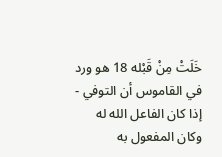خَلَتْ مِنْ قَبْله 18 هو ورد في القاموس أن التوفي - إذا كان الفاعل الله له وكان المفعول به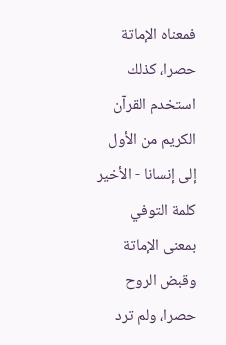فمعناه الإماتة حصرا، كذلك استخدم القرآن الكريم من الأول إلى إنسانا - الأخير كلمة التوفي بمعنى الإماتة وقبض الروح حصرا، ولم ترد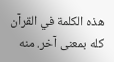هذه الكلمة في القرآن كله بمعنى آخر. منه